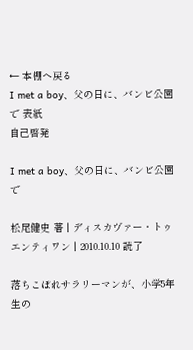← 本棚へ戻る
I met a boy、父の日に、バンビ公園で 表紙
自己啓発

I met a boy、父の日に、バンビ公園で

松尾健史 著 | ディスカヴァー・トゥエンティワン | 2010.10.10 読了

落ちこぼれサラリーマンが、小学5年生の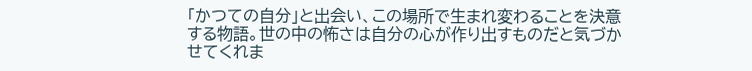「かつての自分」と出会い、この場所で生まれ変わることを決意する物語。世の中の怖さは自分の心が作り出すものだと気づかせてくれま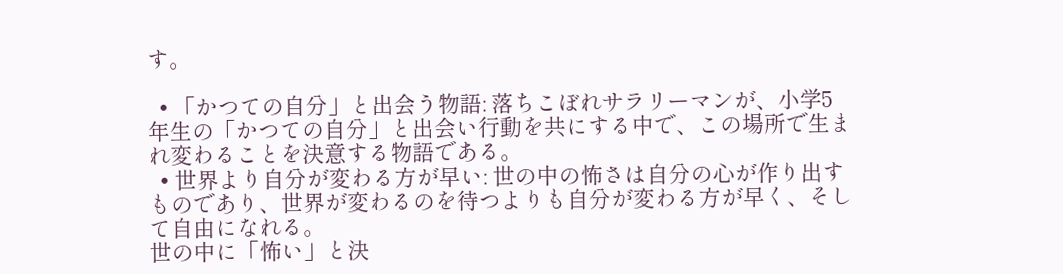す。

  • 「かつての自分」と出会う物語: 落ちこぼれサラリーマンが、小学5年生の「かつての自分」と出会い行動を共にする中で、この場所で生まれ変わることを決意する物語である。
  • 世界より自分が変わる方が早い: 世の中の怖さは自分の心が作り出すものであり、世界が変わるのを待つよりも自分が変わる方が早く、そして自由になれる。
世の中に「怖い」と決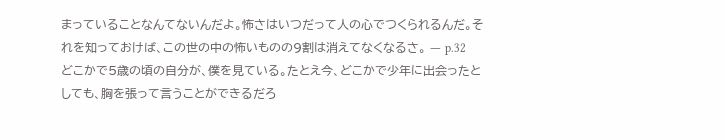まっていることなんてないんだよ。怖さはいつだって人の心でつくられるんだ。それを知っておけば、この世の中の怖いものの9割は消えてなくなるさ。 — p.32
どこかで5歳の頃の自分が、僕を見ている。たとえ今、どこかで少年に出会ったとしても、胸を張って言うことができるだろ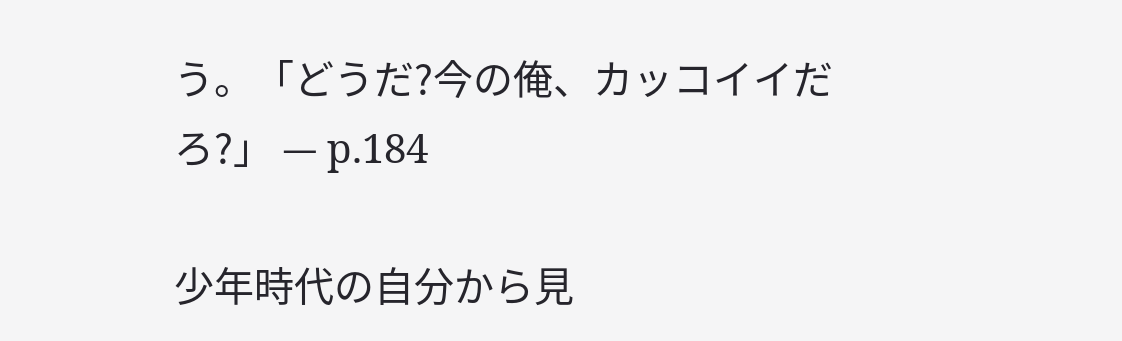う。「どうだ?今の俺、カッコイイだろ?」 — p.184

少年時代の自分から見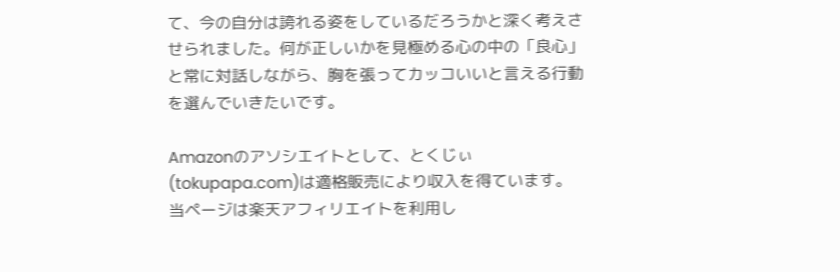て、今の自分は誇れる姿をしているだろうかと深く考えさせられました。何が正しいかを見極める心の中の「良心」と常に対話しながら、胸を張ってカッコいいと言える行動を選んでいきたいです。

Amazonのアソシエイトとして、とくじぃ(tokupapa.com)は適格販売により収入を得ています。
当ページは楽天アフィリエイトを利用し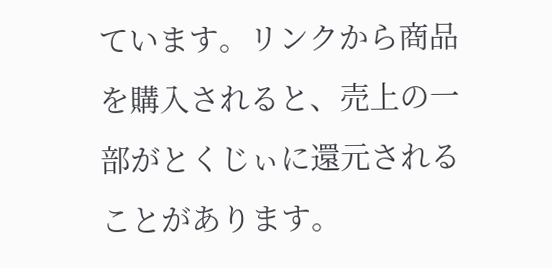ています。リンクから商品を購入されると、売上の一部がとくじぃに還元されることがあります。